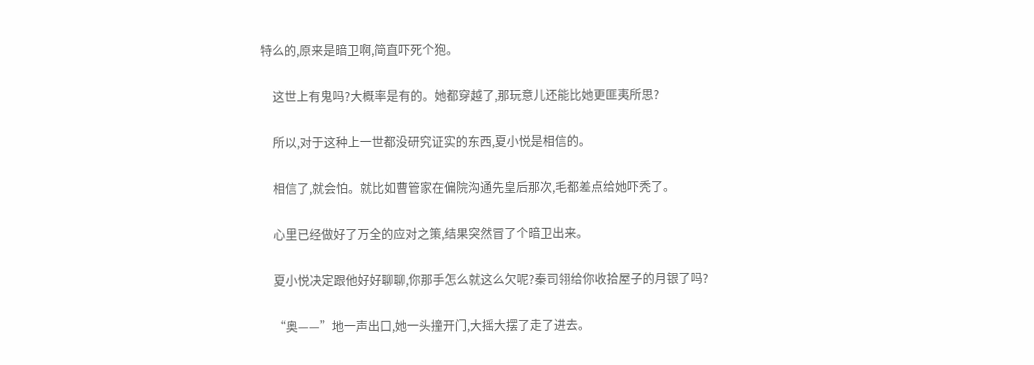特么的,原来是暗卫啊,简直吓死个狍。

    这世上有鬼吗?大概率是有的。她都穿越了,那玩意儿还能比她更匪夷所思?

    所以,对于这种上一世都没研究证实的东西,夏小悦是相信的。

    相信了,就会怕。就比如曹管家在偏院沟通先皇后那次,毛都差点给她吓秃了。

    心里已经做好了万全的应对之策,结果突然冒了个暗卫出来。

    夏小悦决定跟他好好聊聊,你那手怎么就这么欠呢?秦司翎给你收拾屋子的月银了吗?

    “奥——”地一声出口,她一头撞开门,大摇大摆了走了进去。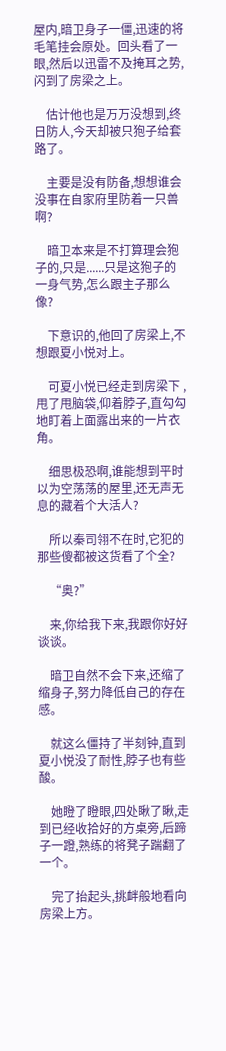屋内,暗卫身子一僵,迅速的将毛笔挂会原处。回头看了一眼,然后以迅雷不及掩耳之势,闪到了房梁之上。

    估计他也是万万没想到,终日防人,今天却被只狍子给套路了。

    主要是没有防备,想想谁会没事在自家府里防着一只兽啊?

    暗卫本来是不打算理会狍子的,只是......只是这狍子的一身气势,怎么跟主子那么像?

    下意识的,他回了房梁上,不想跟夏小悦对上。

    可夏小悦已经走到房梁下 ,甩了甩脑袋,仰着脖子,直勾勾地盯着上面露出来的一片衣角。

    细思极恐啊,谁能想到平时以为空荡荡的屋里,还无声无息的藏着个大活人?

    所以秦司翎不在时,它犯的那些傻都被这货看了个全?

    “奥?”

    来,你给我下来,我跟你好好谈谈。

    暗卫自然不会下来,还缩了缩身子,努力降低自己的存在感。

    就这么僵持了半刻钟,直到夏小悦没了耐性,脖子也有些酸。

    她瞪了瞪眼,四处瞅了瞅,走到已经收拾好的方桌旁,后蹄子一蹬,熟练的将凳子踹翻了一个。

    完了抬起头,挑衅般地看向房梁上方。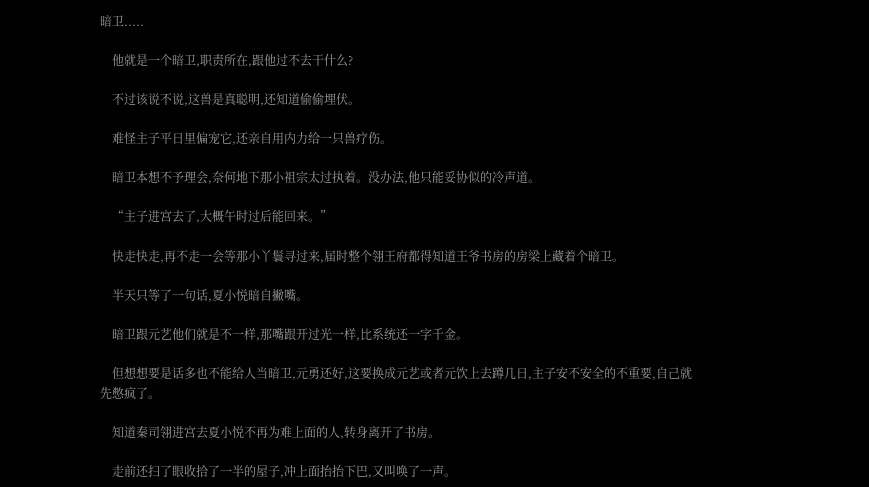暗卫.....

    他就是一个暗卫,职责所在,跟他过不去干什么?

    不过该说不说,这兽是真聪明,还知道偷偷埋伏。

    难怪主子平日里偏宠它,还亲自用内力给一只兽疗伤。

    暗卫本想不予理会,奈何地下那小祖宗太过执着。没办法,他只能妥协似的冷声道。

    “主子进宫去了,大概午时过后能回来。”

    快走快走,再不走一会等那小丫鬟寻过来,届时整个翎王府都得知道王爷书房的房梁上藏着个暗卫。

    半天只等了一句话,夏小悦暗自撇嘴。

    暗卫跟元艺他们就是不一样,那嘴跟开过光一样,比系统还一字千金。

    但想想要是话多也不能给人当暗卫,元勇还好,这要换成元艺或者元饮上去蹲几日,主子安不安全的不重要,自己就先憋疯了。

    知道秦司翎进宫去夏小悦不再为难上面的人,转身离开了书房。

    走前还扫了眼收拾了一半的屋子,冲上面抬抬下巴,又叫唤了一声。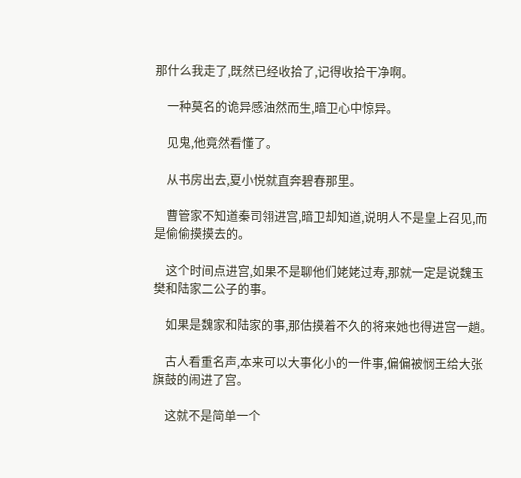那什么我走了,既然已经收拾了,记得收拾干净啊。

    一种莫名的诡异感油然而生,暗卫心中惊异。

    见鬼,他竟然看懂了。

    从书房出去,夏小悦就直奔碧春那里。

    曹管家不知道秦司翎进宫,暗卫却知道,说明人不是皇上召见,而是偷偷摸摸去的。

    这个时间点进宫,如果不是聊他们姥姥过寿,那就一定是说魏玉樊和陆家二公子的事。

    如果是魏家和陆家的事,那估摸着不久的将来她也得进宫一趟。

    古人看重名声,本来可以大事化小的一件事,偏偏被悯王给大张旗鼓的闹进了宫。

    这就不是简单一个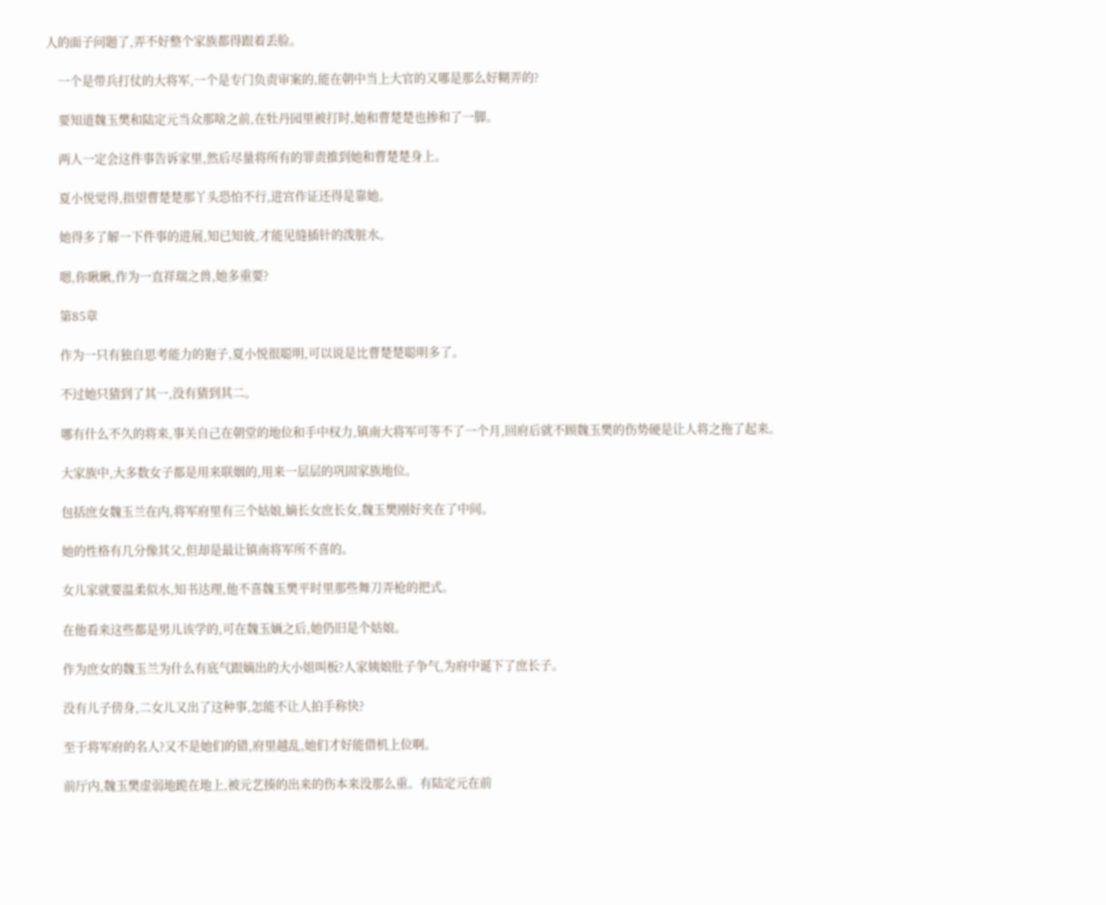人的面子问题了,弄不好整个家族都得跟着丢脸。

    一个是带兵打仗的大将军,一个是专门负责审案的,能在朝中当上大官的又哪是那么好糊弄的?

    要知道魏玉樊和陆定元当众那啥之前,在牡丹园里被打时,她和曹楚楚也掺和了一脚。

    两人一定会这件事告诉家里,然后尽量将所有的罪责推到她和曹楚楚身上。

    夏小悦觉得,指望曹楚楚那丫头恐怕不行,进宫作证还得是靠她。

    她得多了解一下件事的进展,知已知彼,才能见缝插针的泼脏水。

    嗯,你瞅瞅,作为一直祥瑞之兽,她多重要?

    第85章

    作为一只有独自思考能力的狍子,夏小悦很聪明,可以说是比曹楚楚聪明多了。

    不过她只猜到了其一,没有猜到其二。

    哪有什么不久的将来,事关自己在朝堂的地位和手中权力,镇南大将军可等不了一个月,回府后就不顾魏玉樊的伤势硬是让人将之拖了起来。

    大家族中,大多数女子都是用来联姻的,用来一层层的巩固家族地位。

    包括庶女魏玉兰在内,将军府里有三个姑娘,嫡长女庶长女,魏玉樊刚好夹在了中间。

    她的性格有几分像其父,但却是最让镇南将军所不喜的。

    女儿家就要温柔似水,知书达理,他不喜魏玉樊平时里那些舞刀弄枪的把式。

    在他看来这些都是男儿该学的,可在魏玉婳之后,她仍旧是个姑娘。

    作为庶女的魏玉兰为什么有底气跟嫡出的大小姐叫板?人家姨娘肚子争气,为府中诞下了庶长子。

    没有儿子傍身,二女儿又出了这种事,怎能不让人拍手称快?

    至于将军府的名人?又不是她们的错,府里越乱,她们才好能借机上位啊。

    前厅内,魏玉樊虚弱地跪在地上,被元艺揍的出来的伤本来没那么重。有陆定元在前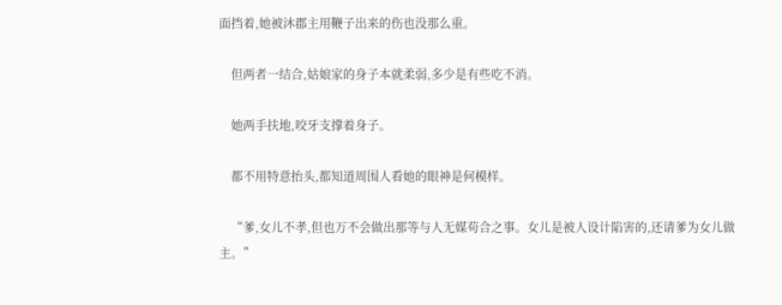面挡着,她被沐郡主用鞭子出来的伤也没那么重。

    但两者一结合,姑娘家的身子本就柔弱,多少是有些吃不消。

    她两手扶地,咬牙支撑着身子。

    都不用特意抬头,都知道周围人看她的眼神是何模样。

    “爹,女儿不孝,但也万不会做出那等与人无媒苟合之事。女儿是被人设计陷害的,还请爹为女儿做主。”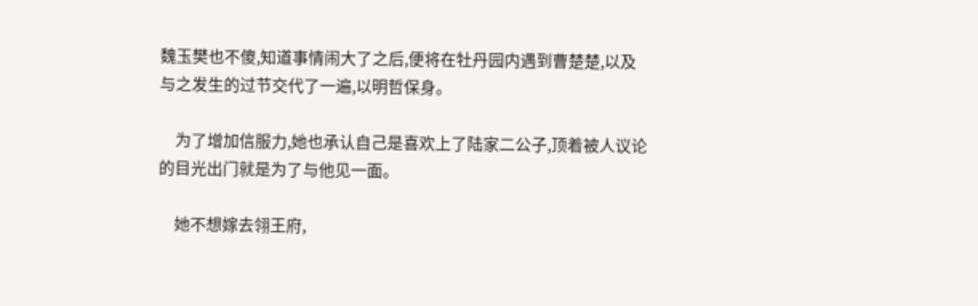魏玉樊也不傻,知道事情闹大了之后,便将在牡丹园内遇到曹楚楚,以及与之发生的过节交代了一遍,以明哲保身。

    为了增加信服力,她也承认自己是喜欢上了陆家二公子,顶着被人议论的目光出门就是为了与他见一面。

    她不想嫁去翎王府,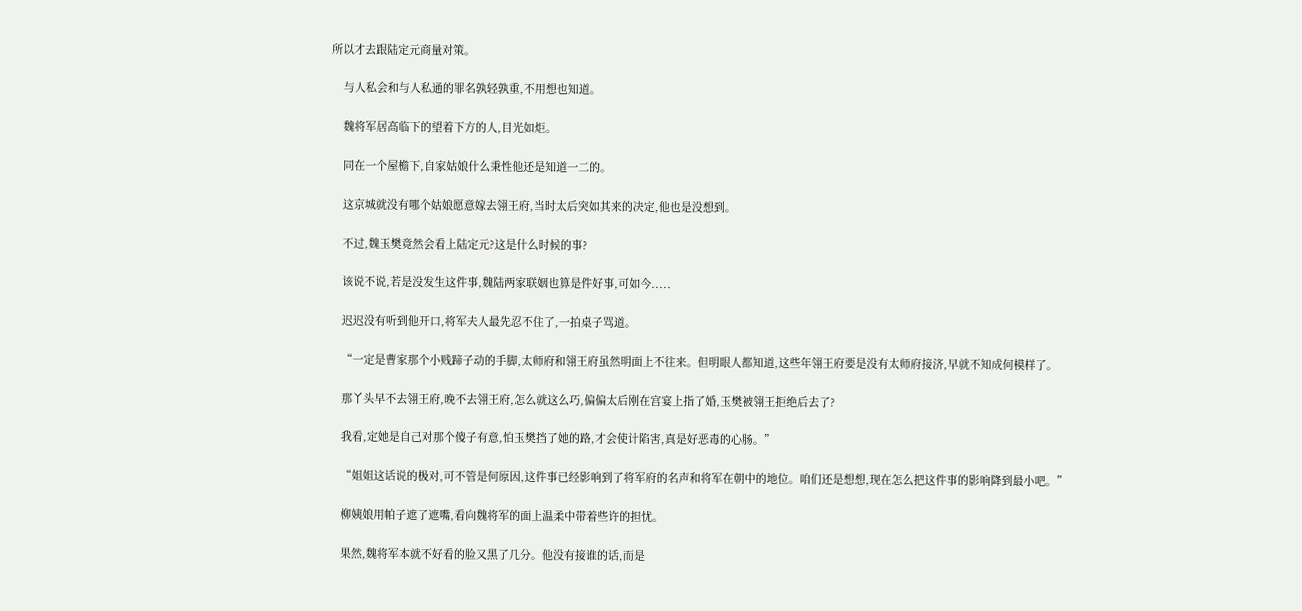所以才去跟陆定元商量对策。

    与人私会和与人私通的罪名孰轻孰重,不用想也知道。

    魏将军居高临下的望着下方的人,目光如炬。

    同在一个屋檐下,自家姑娘什么秉性他还是知道一二的。

    这京城就没有哪个姑娘愿意嫁去翎王府,当时太后突如其来的决定,他也是没想到。

    不过,魏玉樊竟然会看上陆定元?这是什么时候的事?

    该说不说,若是没发生这件事,魏陆两家联姻也算是件好事,可如今.....

    迟迟没有听到他开口,将军夫人最先忍不住了,一拍桌子骂道。

    “一定是曹家那个小贱蹄子动的手脚,太师府和翎王府虽然明面上不往来。但明眼人都知道,这些年翎王府要是没有太师府接济,早就不知成何模样了。

    那丫头早不去翎王府,晚不去翎王府,怎么就这么巧,偏偏太后刚在宫宴上指了婚,玉樊被翎王拒绝后去了?

    我看,定她是自己对那个傻子有意,怕玉樊挡了她的路,才会使计陷害,真是好恶毒的心肠。”

    “姐姐这话说的极对,可不管是何原因,这件事已经影响到了将军府的名声和将军在朝中的地位。咱们还是想想,现在怎么把这件事的影响降到最小吧。”

    柳姨娘用帕子遮了遮嘴,看向魏将军的面上温柔中带着些许的担忧。

    果然,魏将军本就不好看的脸又黑了几分。他没有接谁的话,而是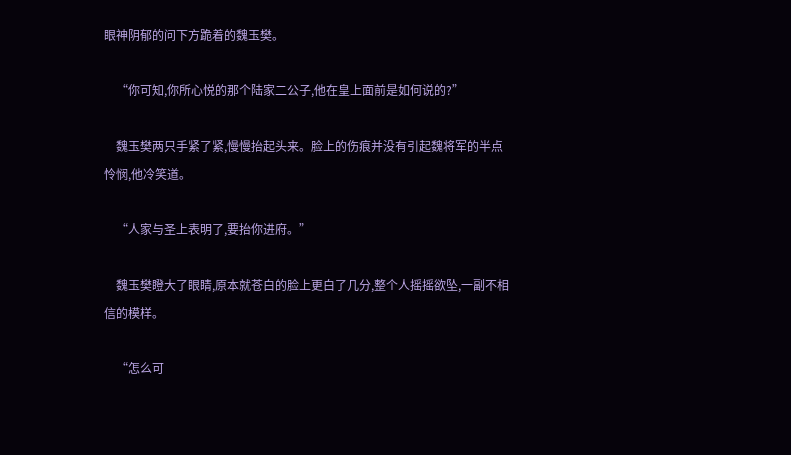眼神阴郁的问下方跪着的魏玉樊。

    “你可知,你所心悦的那个陆家二公子,他在皇上面前是如何说的?”

    魏玉樊两只手紧了紧,慢慢抬起头来。脸上的伤痕并没有引起魏将军的半点怜悯,他冷笑道。

    “人家与圣上表明了,要抬你进府。”

    魏玉樊瞪大了眼睛,原本就苍白的脸上更白了几分,整个人摇摇欲坠,一副不相信的模样。

    “怎么可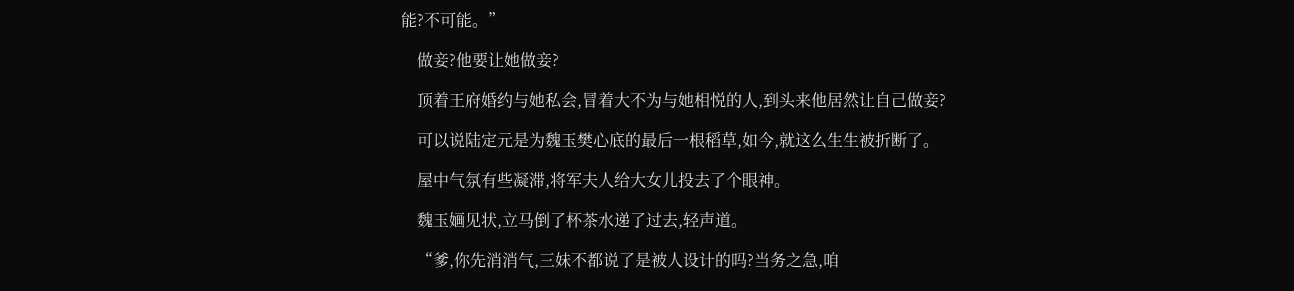能?不可能。”

    做妾?他要让她做妾?

    顶着王府婚约与她私会,冒着大不为与她相悦的人,到头来他居然让自己做妾?

    可以说陆定元是为魏玉樊心底的最后一根稻草,如今,就这么生生被折断了。

    屋中气氛有些凝滞,将军夫人给大女儿投去了个眼神。

    魏玉婳见状,立马倒了杯茶水递了过去,轻声道。

    “爹,你先消消气,三妹不都说了是被人设计的吗?当务之急,咱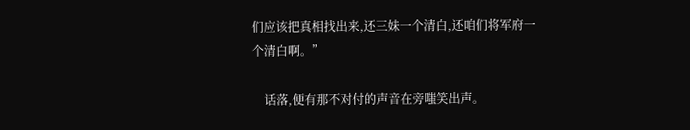们应该把真相找出来,还三妹一个清白,还咱们将军府一个清白啊。”

    话落,便有那不对付的声音在旁嗤笑出声。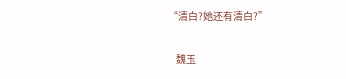“清白?她还有清白?”

    魏玉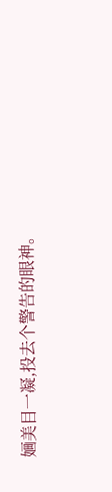婳美目一凝,投去个警告的眼神。